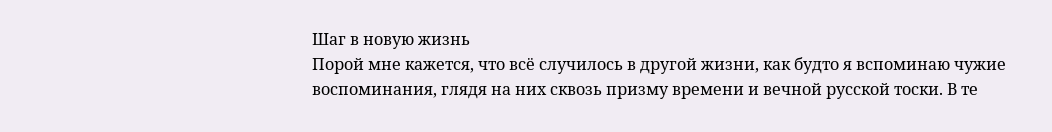Шаг в новую жизнь
Порой мне кажется, что всё случилось в другой жизни, как будто я вспоминаю чужие воспоминания, глядя на них сквозь призму времени и вечной русской тоски. В те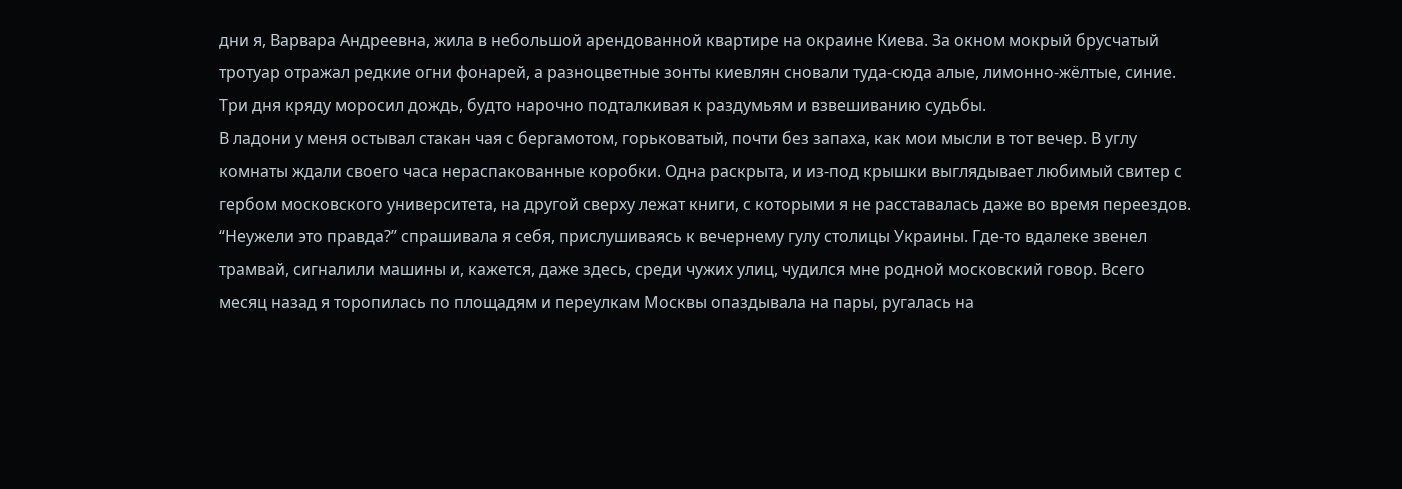дни я, Варвара Андреевна, жила в небольшой арендованной квартире на окраине Киева. За окном мокрый брусчатый тротуар отражал редкие огни фонарей, а разноцветные зонты киевлян сновали туда-сюда алые, лимонно-жёлтые, синие. Три дня кряду моросил дождь, будто нарочно подталкивая к раздумьям и взвешиванию судьбы.
В ладони у меня остывал стакан чая с бергамотом, горьковатый, почти без запаха, как мои мысли в тот вечер. В углу комнаты ждали своего часа нераспакованные коробки. Одна раскрыта, и из-под крышки выглядывает любимый свитер с гербом московского университета, на другой сверху лежат книги, с которыми я не расставалась даже во время переездов.
“Неужели это правда?” спрашивала я себя, прислушиваясь к вечернему гулу столицы Украины. Где-то вдалеке звенел трамвай, сигналили машины и, кажется, даже здесь, среди чужих улиц, чудился мне родной московский говор. Всего месяц назад я торопилась по площадям и переулкам Москвы опаздывала на пары, ругалась на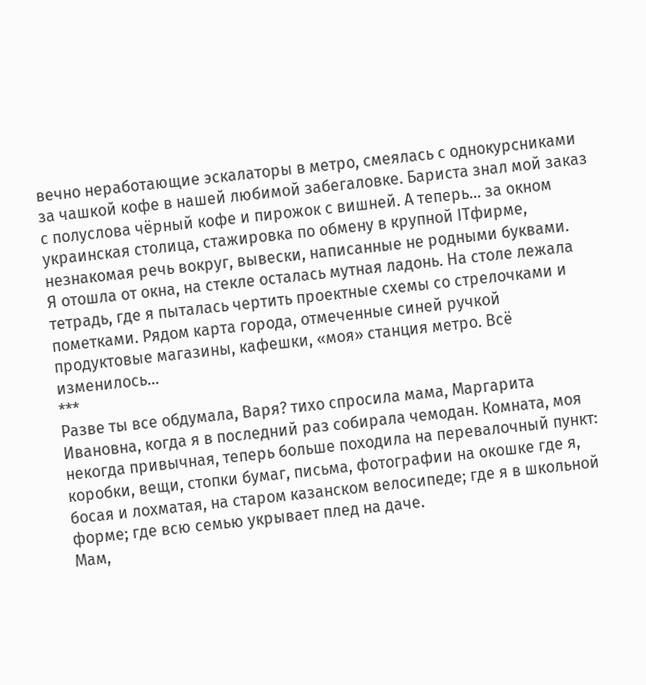вечно неработающие эскалаторы в метро, смеялась с однокурсниками за чашкой кофе в нашей любимой забегаловке. Бариста знал мой заказ с полуслова чёрный кофе и пирожок с вишней. А теперь… за окном украинская столица, стажировка по обмену в крупной ITфирме, незнакомая речь вокруг, вывески, написанные не родными буквами.
Я отошла от окна, на стекле осталась мутная ладонь. На столе лежала тетрадь, где я пыталась чертить проектные схемы со стрелочками и пометками. Рядом карта города, отмеченные синей ручкой продуктовые магазины, кафешки, «моя» станция метро. Всё изменилось…
***
Разве ты все обдумала, Варя? тихо спросила мама, Маргарита Ивановна, когда я в последний раз собирала чемодан. Комната, моя некогда привычная, теперь больше походила на перевалочный пункт: коробки, вещи, стопки бумаг, письма, фотографии на окошке где я, босая и лохматая, на старом казанском велосипеде; где я в школьной форме; где всю семью укрывает плед на даче.
Мам,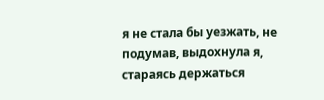я не стала бы уезжать, не подумав, выдохнула я, стараясь держаться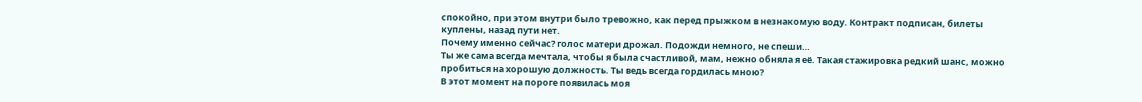спокойно, при этом внутри было тревожно, как перед прыжком в незнакомую воду. Контракт подписан, билеты куплены, назад пути нет.
Почему именно сейчас? голос матери дрожал. Подожди немного, не спеши…
Ты же сама всегда мечтала, чтобы я была счастливой, мам, нежно обняла я её. Такая стажировка редкий шанс, можно пробиться на хорошую должность. Ты ведь всегда гордилась мною?
В этот момент на пороге появилась моя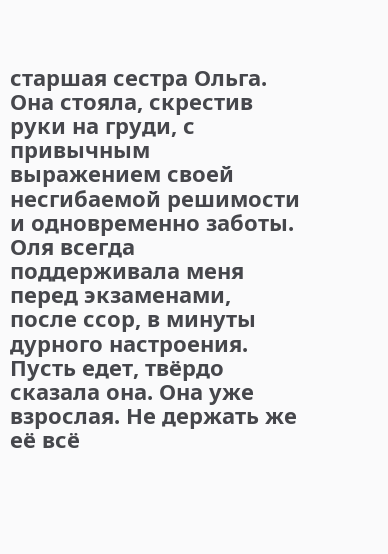старшая сестра Ольга. Она стояла, скрестив руки на груди, с привычным выражением своей несгибаемой решимости и одновременно заботы. Оля всегда поддерживала меня перед экзаменами, после ссор, в минуты дурного настроения.
Пусть едет, твёрдо сказала она. Она уже взрослая. Не держать же её всё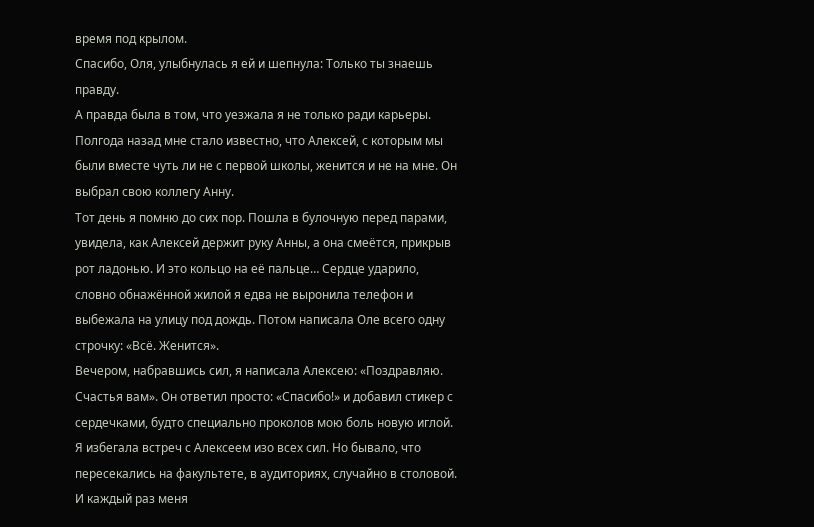время под крылом.
Спасибо, Оля, улыбнулась я ей и шепнула: Только ты знаешь правду.
А правда была в том, что уезжала я не только ради карьеры. Полгода назад мне стало известно, что Алексей, с которым мы были вместе чуть ли не с первой школы, женится и не на мне. Он выбрал свою коллегу Анну.
Тот день я помню до сих пор. Пошла в булочную перед парами, увидела, как Алексей держит руку Анны, а она смеётся, прикрыв рот ладонью. И это кольцо на её пальце… Сердце ударило, словно обнажённой жилой я едва не выронила телефон и выбежала на улицу под дождь. Потом написала Оле всего одну строчку: «Всё. Женится».
Вечером, набравшись сил, я написала Алексею: «Поздравляю. Счастья вам». Он ответил просто: «Спасибо!» и добавил стикер с сердечками, будто специально проколов мою боль новую иглой.
Я избегала встреч с Алексеем изо всех сил. Но бывало, что пересекались на факультете, в аудиториях, случайно в столовой. И каждый раз меня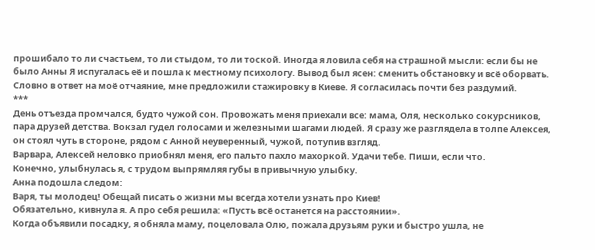прошибало то ли счастьем, то ли стыдом, то ли тоской. Иногда я ловила себя на страшной мысли: если бы не было Анны Я испугалась её и пошла к местному психологу. Вывод был ясен: сменить обстановку и всё оборвать.
Словно в ответ на моё отчаяние, мне предложили стажировку в Киеве. Я согласилась почти без раздумий.
***
День отъезда промчался, будто чужой сон. Провожать меня приехали все: мама, Оля, несколько сокурсников, пара друзей детства. Вокзал гудел голосами и железными шагами людей. Я сразу же разглядела в толпе Алексея, он стоял чуть в стороне, рядом с Анной неуверенный, чужой, потупив взгляд.
Варвара, Алексей неловко приобнял меня, его пальто пахло махоркой. Удачи тебе. Пиши, если что.
Конечно, улыбнулась я, с трудом выпрямляя губы в привычную улыбку.
Анна подошла следом:
Варя, ты молодец! Обещай писать о жизни мы всегда хотели узнать про Киев!
Обязательно, кивнула я. А про себя решила: «Пусть всё останется на расстоянии».
Когда объявили посадку, я обняла маму, поцеловала Олю, пожала друзьям руки и быстро ушла, не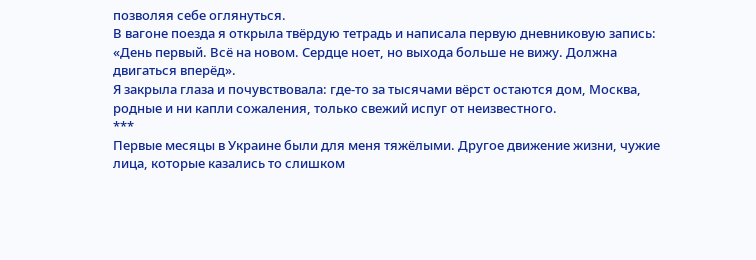позволяя себе оглянуться.
В вагоне поезда я открыла твёрдую тетрадь и написала первую дневниковую запись: «День первый. Всё на новом. Сердце ноет, но выхода больше не вижу. Должна двигаться вперёд».
Я закрыла глаза и почувствовала: где-то за тысячами вёрст остаются дом, Москва, родные и ни капли сожаления, только свежий испуг от неизвестного.
***
Первые месяцы в Украине были для меня тяжёлыми. Другое движение жизни, чужие лица, которые казались то слишком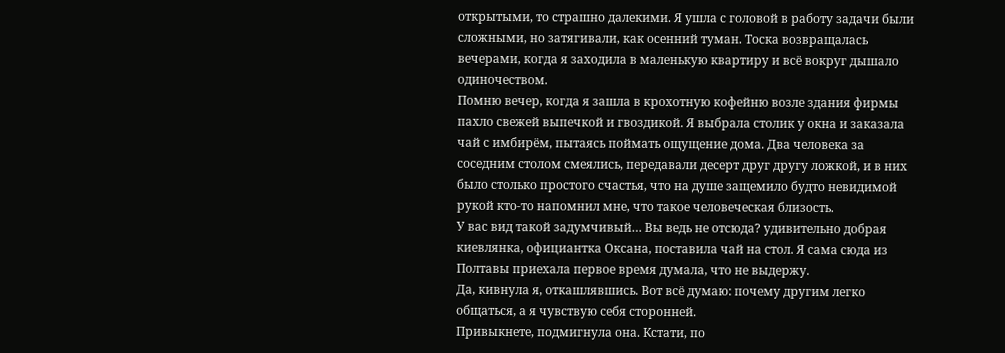открытыми, то страшно далекими. Я ушла с головой в работу задачи были сложными, но затягивали, как осенний туман. Тоска возвращалась вечерами, когда я заходила в маленькую квартиру и всё вокруг дышало одиночеством.
Помню вечер, когда я зашла в крохотную кофейню возле здания фирмы пахло свежей выпечкой и гвоздикой. Я выбрала столик у окна и заказала чай с имбирём, пытаясь поймать ощущение дома. Два человека за соседним столом смеялись, передавали десерт друг другу ложкой, и в них было столько простого счастья, что на душе защемило будто невидимой рукой кто-то напомнил мне, что такое человеческая близость.
У вас вид такой задумчивый… Вы ведь не отсюда? удивительно добрая киевлянка, официантка Оксана, поставила чай на стол. Я сама сюда из Полтавы приехала первое время думала, что не выдержу.
Да, кивнула я, откашлявшись. Вот всё думаю: почему другим легко общаться, а я чувствую себя сторонней.
Привыкнете, подмигнула она. Кстати, по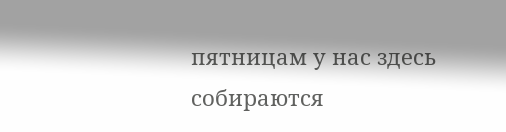пятницам у нас здесь собираются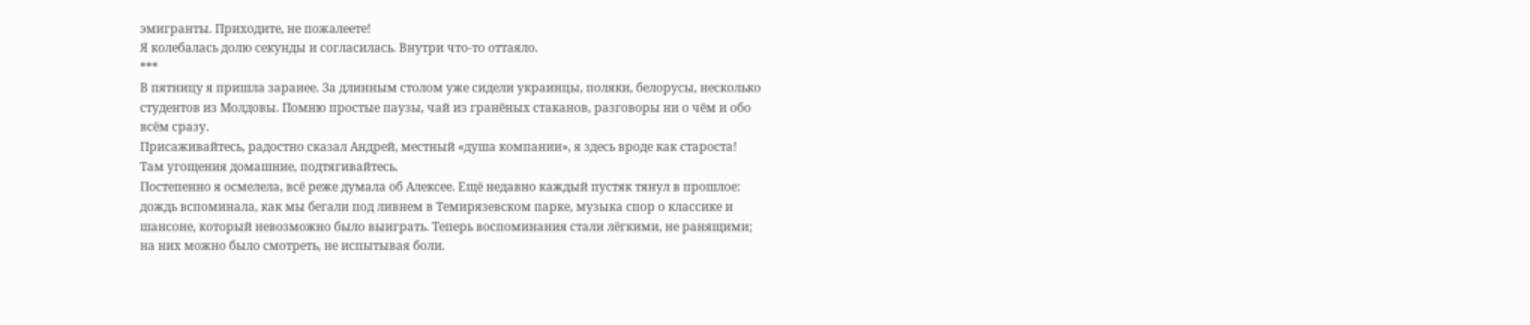эмигранты. Приходите, не пожалеете!
Я колебалась долю секунды и согласилась. Внутри что-то оттаяло.
***
В пятницу я пришла заранее. За длинным столом уже сидели украинцы, поляки, белорусы, несколько студентов из Молдовы. Помню простые паузы, чай из гранёных стаканов, разговоры ни о чём и обо всём сразу.
Присаживайтесь, радостно сказал Андрей, местный «душа компании», я здесь вроде как староста! Там угощения домашние, подтягивайтесь.
Постепенно я осмелела, всё реже думала об Алексее. Ещё недавно каждый пустяк тянул в прошлое: дождь вспоминала, как мы бегали под ливнем в Темирязевском парке, музыка спор о классике и шансоне, который невозможно было выиграть. Теперь воспоминания стали лёгкими, не ранящими; на них можно было смотреть, не испытывая боли.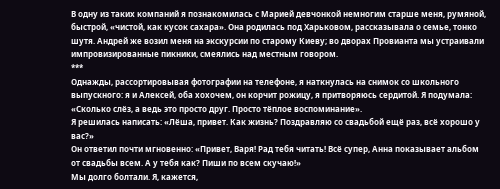В одну из таких компаний я познакомилась с Марией девчонкой немногим старше меня, румяной, быстрой, «чистой, как кусок сахара». Она родилась под Харьковом, рассказывала о семье, тонко шутя. Андрей же возил меня на экскурсии по старому Киеву; во дворах Провианта мы устраивали импровизированные пикники, смеялись над местным говором.
***
Однажды, рассортировывая фотографии на телефоне, я наткнулась на снимок со школьного выпускного: я и Алексей, оба хохочем, он корчит рожицу, я притворяюсь сердитой. Я подумала: «Сколько слёз, а ведь это просто друг. Просто тёплое воспоминание».
Я решилась написать: «Лёша, привет. Как жизнь? Поздравляю со свадьбой ещё раз, всё хорошо у вас?»
Он ответил почти мгновенно: «Привет, Варя! Рад тебя читать! Всё супер, Анна показывает альбом от свадьбы всем. А у тебя как? Пиши по всем скучаю!»
Мы долго болтали. Я, кажется,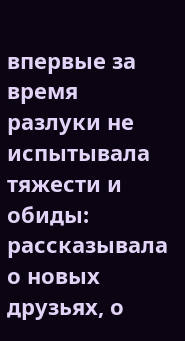впервые за время разлуки не испытывала тяжести и обиды: рассказывала о новых друзьях, о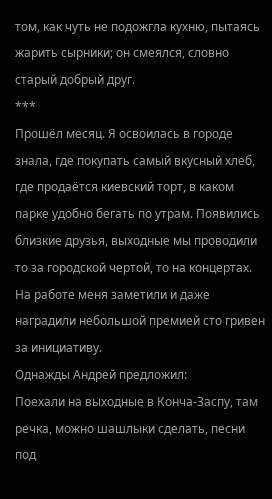том, как чуть не подожгла кухню, пытаясь жарить сырники; он смеялся, словно старый добрый друг.
***
Прошёл месяц. Я освоилась в городе знала, где покупать самый вкусный хлеб, где продаётся киевский торт, в каком парке удобно бегать по утрам. Появились близкие друзья, выходные мы проводили то за городской чертой, то на концертах. На работе меня заметили и даже наградили небольшой премией сто гривен за инициативу.
Однажды Андрей предложил:
Поехали на выходные в Конча-Заспу, там речка, можно шашлыки сделать, песни под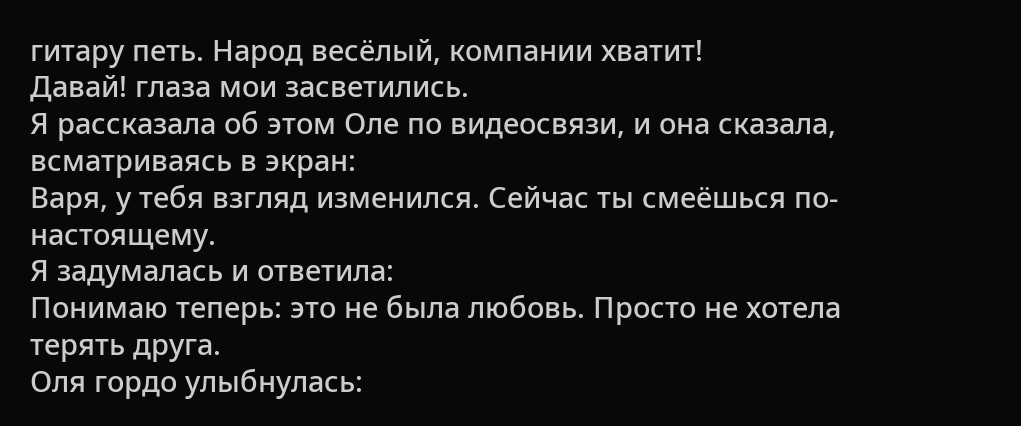гитару петь. Народ весёлый, компании хватит!
Давай! глаза мои засветились.
Я рассказала об этом Оле по видеосвязи, и она сказала, всматриваясь в экран:
Варя, у тебя взгляд изменился. Сейчас ты смеёшься по-настоящему.
Я задумалась и ответила:
Понимаю теперь: это не была любовь. Просто не хотела терять друга.
Оля гордо улыбнулась: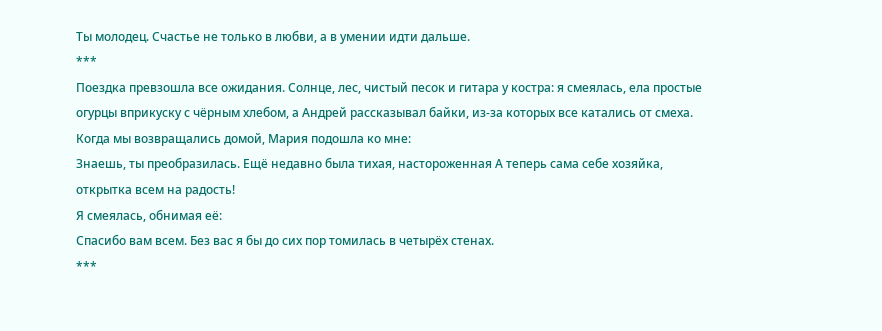Ты молодец. Счастье не только в любви, а в умении идти дальше.
***
Поездка превзошла все ожидания. Солнце, лес, чистый песок и гитара у костра: я смеялась, ела простые огурцы вприкуску с чёрным хлебом, а Андрей рассказывал байки, из-за которых все катались от смеха.
Когда мы возвращались домой, Мария подошла ко мне:
Знаешь, ты преобразилась. Ещё недавно была тихая, настороженная А теперь сама себе хозяйка, открытка всем на радость!
Я смеялась, обнимая её:
Спасибо вам всем. Без вас я бы до сих пор томилась в четырёх стенах.
***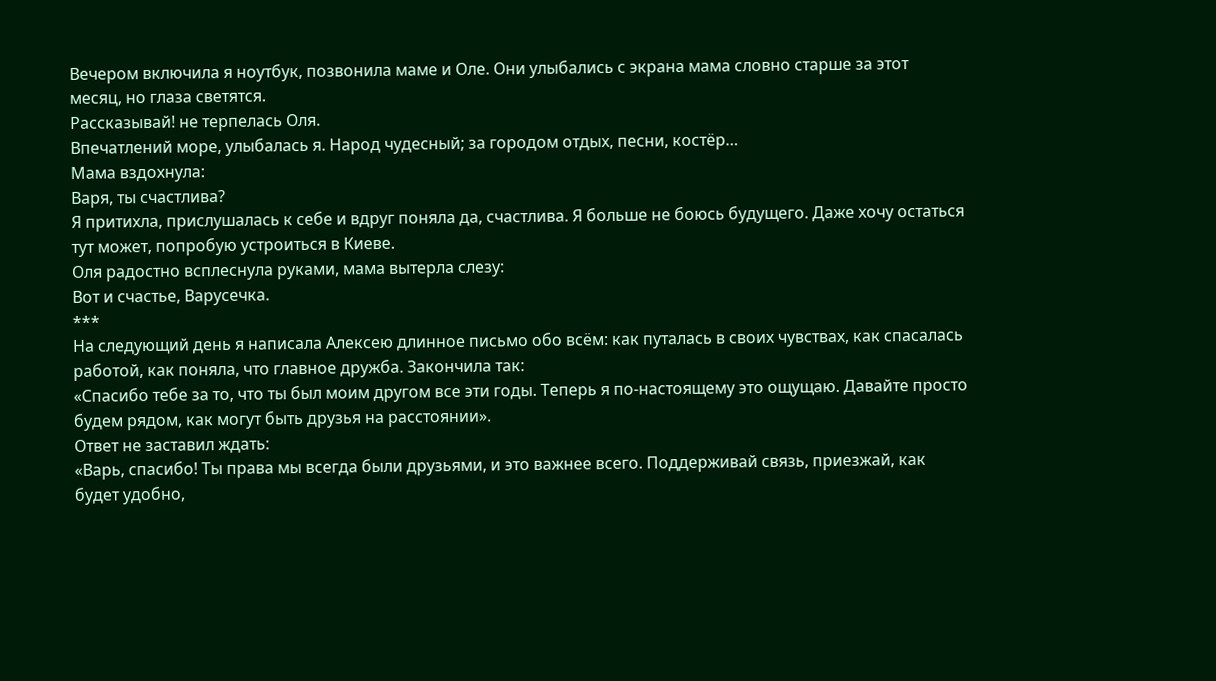Вечером включила я ноутбук, позвонила маме и Оле. Они улыбались с экрана мама словно старше за этот месяц, но глаза светятся.
Рассказывай! не терпелась Оля.
Впечатлений море, улыбалась я. Народ чудесный; за городом отдых, песни, костёр…
Мама вздохнула:
Варя, ты счастлива?
Я притихла, прислушалась к себе и вдруг поняла да, счастлива. Я больше не боюсь будущего. Даже хочу остаться тут может, попробую устроиться в Киеве.
Оля радостно всплеснула руками, мама вытерла слезу:
Вот и счастье, Варусечка.
***
На следующий день я написала Алексею длинное письмо обо всём: как путалась в своих чувствах, как спасалась работой, как поняла, что главное дружба. Закончила так:
«Спасибо тебе за то, что ты был моим другом все эти годы. Теперь я по-настоящему это ощущаю. Давайте просто будем рядом, как могут быть друзья на расстоянии».
Ответ не заставил ждать:
«Варь, спасибо! Ты права мы всегда были друзьями, и это важнее всего. Поддерживай связь, приезжай, как будет удобно,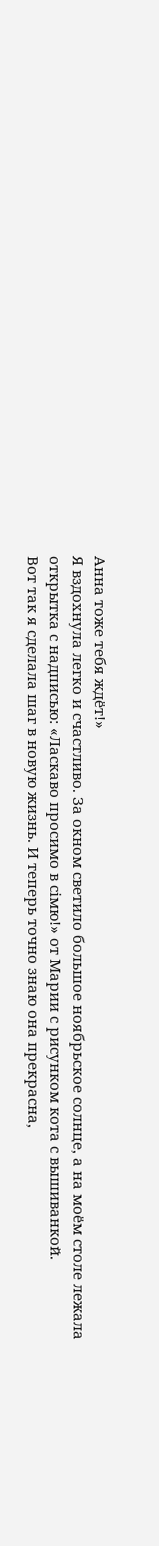Анна тоже тебя ждёт!»
Я вздохнула легко и счастливо. За окном светило большое ноябрьское солнце, а на моём столе лежала открытка с надписью: «Ласкаво просимо в сімю!» от Марии с рисунком кота с вышиванкой.
Вот так я сделала шаг в новую жизнь. И теперь точно знаю она прекрасна,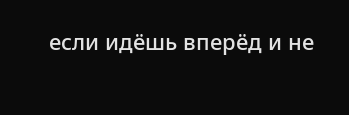если идёшь вперёд и не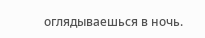оглядываешься в ночь.